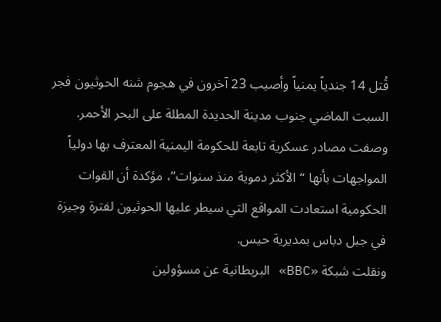قُتل 14 جندياً يمنياً وأصيب 23 آخرون في هجوم شنه الحوثيون فجر السبت الماضي جنوب مدينة الحديدة المطلة على البحر الأحمر. وصفت مصادر عسكرية تابعة للحكومة اليمنية المعترف بها دولياً المواجهات بأنها “الأكثر دموية منذ سنوات”، مؤكدة أن القوات الحكومية استعادت المواقع التي سيطر عليها الحوثيون لفترة وجيزة في جبل دباس بمديرية حيس.
ونقلت شبكة «BBC» البريطانية عن مسؤولين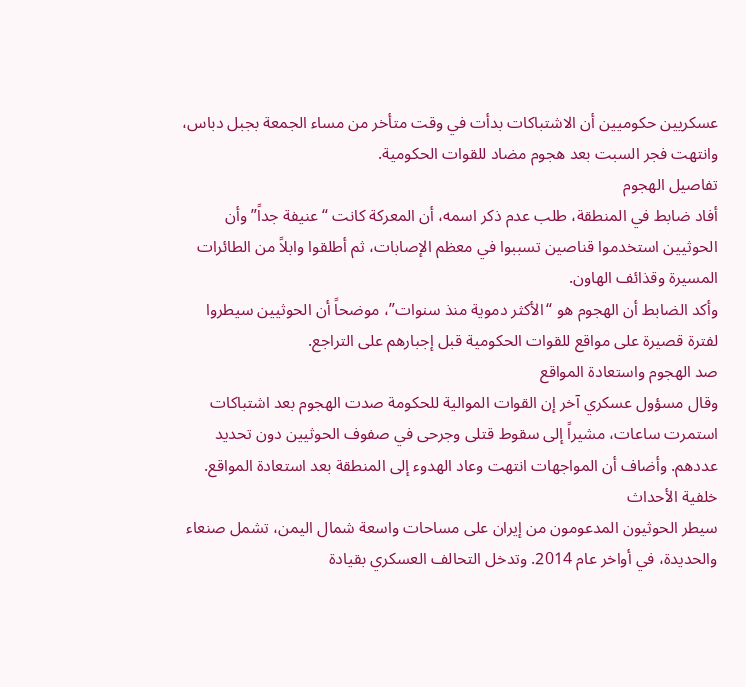عسكريين حكوميين أن الاشتباكات بدأت في وقت متأخر من مساء الجمعة بجبل دباس، وانتهت فجر السبت بعد هجوم مضاد للقوات الحكومية.
تفاصيل الهجوم
أفاد ضابط في المنطقة، طلب عدم ذكر اسمه، أن المعركة كانت “عنيفة جداً” وأن الحوثيين استخدموا قناصين تسببوا في معظم الإصابات، ثم أطلقوا وابلاً من الطائرات المسيرة وقذائف الهاون.
وأكد الضابط أن الهجوم هو “الأكثر دموية منذ سنوات”، موضحاً أن الحوثيين سيطروا لفترة قصيرة على مواقع للقوات الحكومية قبل إجبارهم على التراجع.
صد الهجوم واستعادة المواقع
وقال مسؤول عسكري آخر إن القوات الموالية للحكومة صدت الهجوم بعد اشتباكات استمرت ساعات، مشيراً إلى سقوط قتلى وجرحى في صفوف الحوثيين دون تحديد عددهم. وأضاف أن المواجهات انتهت وعاد الهدوء إلى المنطقة بعد استعادة المواقع.
خلفية الأحداث
سيطر الحوثيون المدعومون من إيران على مساحات واسعة شمال اليمن، تشمل صنعاء والحديدة، في أواخر عام 2014. وتدخل التحالف العسكري بقيادة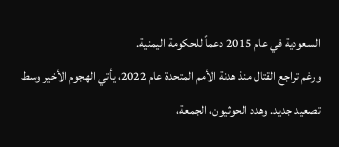السعودية في عام 2015 دعماً للحكومة اليمنية.
ورغم تراجع القتال منذ هدنة الأمم المتحدة عام 2022، يأتي الهجوم الأخير وسط تصعيد جديد. وهدد الحوثيون، الجمعة،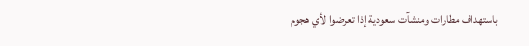باستهداف مطارات ومنشآت سعودية إذا تعرضوا لأي هجوم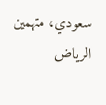سعودي، متهمين الرياض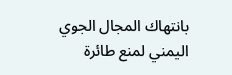بانتهاك المجال الجوي اليمني لمنع طائرة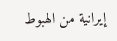إيرانية من الهبوط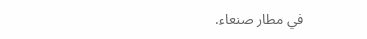في مطار صنعاء.